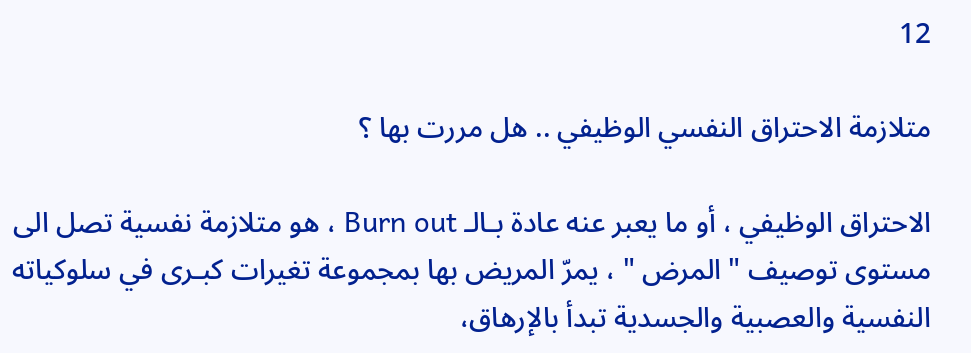12

متلازمة الاحتراق النفسي الوظيفي .. هل مررت بها ؟

الاحتراق الوظيفي ، أو ما يعبر عنه عادة بـالـ Burn out ، هو متلازمة نفسية تصل الى مستوى توصيف " المرض " ، يمرّ المريض بها بمجموعة تغيرات كبـرى في سلوكياته النفسية والعصبية والجسدية تبدأ بالإرهاق،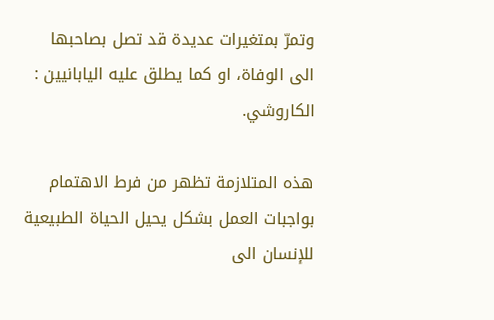وتمرّ بمتغيرات عديدة قد تصل بصاحبها الى الوفاة، او كما يطلق عليه اليابانيين : الكاروشي.

هذه المتلازمة تظهر من فرط الاهتمام بواجبات العمل بشكل يحيل الحياة الطبيعية للإنسان الى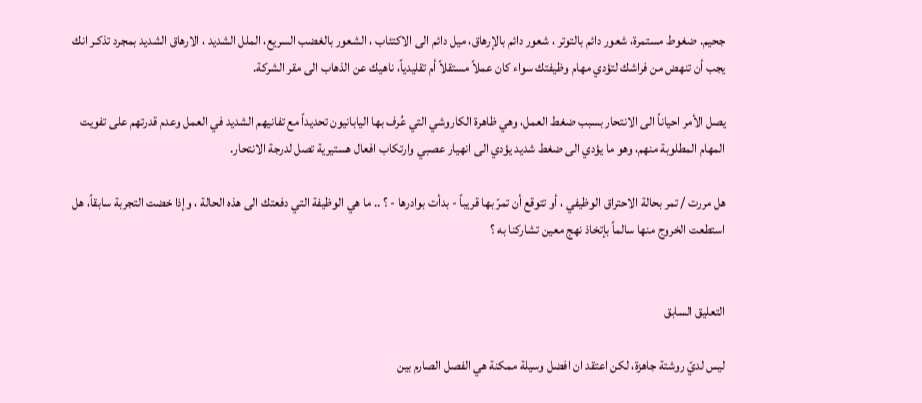جحيم. ضغوط مستمرة، شعور دائم بالتوتر ، شعور دائم بالإرهاق، ميل دائم الى الاكتئاب ، الشعور بالغضب السريع، الملل الشديد ، الارهاق الشديد بمجرد تذكـر انك يجب أن تنهض من فراشك لتؤدي مهام وظيفتك سواء كان عملاً مستقلاً أم تقليدياً، ناهيك عن الذهاب الى مقر الشركة.

يصل الأمر احياناً الى الانتحار بسبب ضغط العمل، وهي ظاهرة الكاروشي التي عُرف بها اليابانيون تحديداً مع تفانيهم الشديد في العمل وعدم قدرتهم على تفويت المهام المطلوبة منهم، وهو ما يؤدي الى ضغط شديد يؤدي الى انهيار عصبي وارتكاب افعال هستيرية تصل لدرجة الانتحار.

هل مررت / تمر بحالة الاحتراق الوظيفي ، أو تتوقع أن تمرّ بها قريباً - بدأت بوادرها - ؟ .. ما هي الوظيفة التي دفعتك الى هذه الحالة ، وإذا خضت التجربة سابقاً، هل استطعت الخروج منها سالماً بإتخاذ نهج معين تشاركنا به ؟


التعليق السابق

ليس لديّ روشتة جاهزة، لكن اعتقد ان افضل وسيلة ممكنة هي الفصل الصارم بين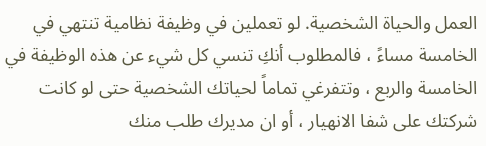العمل والحياة الشخصية. لو تعملين في وظيفة نظامية تنتهي في الخامسة مساءً ، فالمطلوب أنكِ تنسي كل شيء عن هذه الوظيفة في الخامسة والربع ، وتتفرغي تماماً لحياتك الشخصية حتى لو كانت شركتك على شفا الانهيار ، أو ان مديرك طلب منك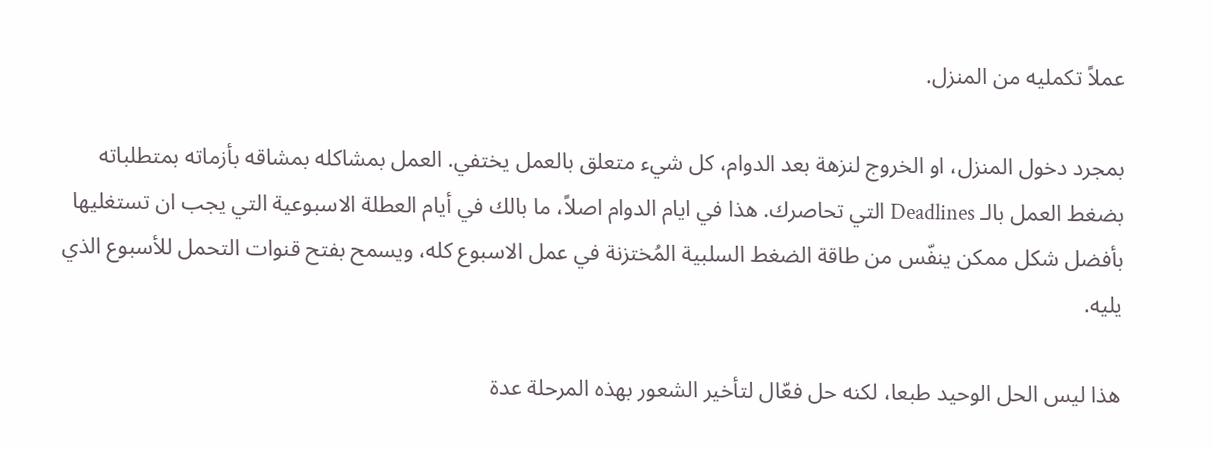عملاً تكمليه من المنزل.

بمجرد دخول المنزل، او الخروج لنزهة بعد الدوام، كل شيء متعلق بالعمل يختفي. العمل بمشاكله بمشاقه بأزماته بمتطلباته بضغط العمل بالـ Deadlines التي تحاصرك. هذا في ايام الدوام اصلاً، ما بالك في أيام العطلة الاسبوعية التي يجب ان تستغليها بأفضل شكل ممكن ينفّس من طاقة الضغط السلبية المُختزنة في عمل الاسبوع كله، ويسمح بفتح قنوات التحمل للأسبوع الذي يليه.

هذا ليس الحل الوحيد طبعا، لكنه حل فعّال لتأخير الشعور بهذه المرحلة عدة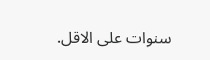سنوات على الاقل.